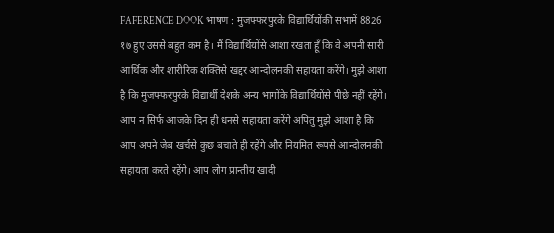FAFERENCE DOOK भाषण : मुजफ्फरपुरके विद्यार्थियोंकी सभामें 8826 १७ हुए उससे बहुत कम है। मैं विद्यार्थियोंसे आशा रखता हूँ कि वे अपनी सारी आर्थिक और शारीरिक शक्तिसे खद्दर आन्दोलनकी सहायता करेंगे। मुझे आशा है कि मुजफ्फरपुरके विद्यार्थी देशके अन्य भागोंके विद्यार्थियोंसे पीछे नहीं रहेंगे। आप न सिर्फ आजके दिन ही धनसे सहायता करेंगे अपितु मुझे आशा है कि आप अपने जेब खर्चसे कुछ बचाते ही रहेंगे और नियमित रूपसे आन्दोलनकी सहायता करते रहेंगे। आप लोग प्रान्तीय खादी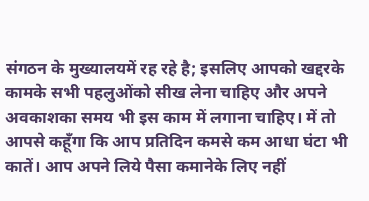संगठन के मुख्यालयमें रह रहे है; इसलिए आपको खद्दरके कामके सभी पहलुओंको सीख लेना चाहिए और अपने अवकाशका समय भी इस काम में लगाना चाहिए। में तो आपसे कहूँगा कि आप प्रतिदिन कमसे कम आधा घंटा भी कातें। आप अपने लिये पैसा कमानेके लिए नहीं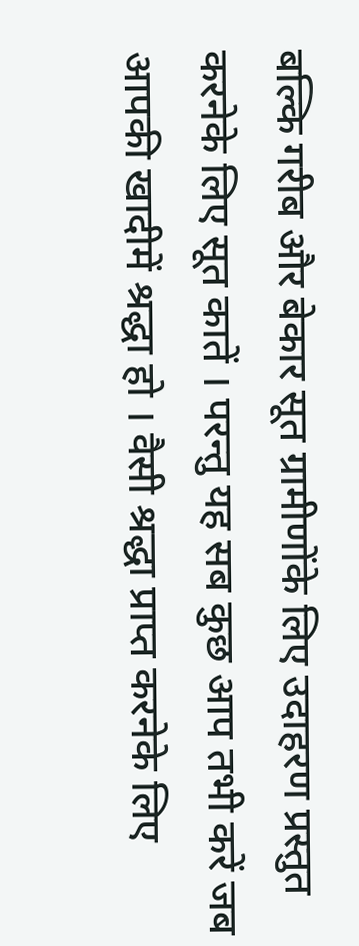बल्कि गरीब और बेकार सूत ग्रामीणोंके लिए उदाहरण प्रस्तुत करनेके लिए सूत कातें । परन्तु यह सब कुछ आप तभी करें जब आपकी खादीमें श्रद्धा हो । वैसी श्रद्धा प्राप्त करनेके लिए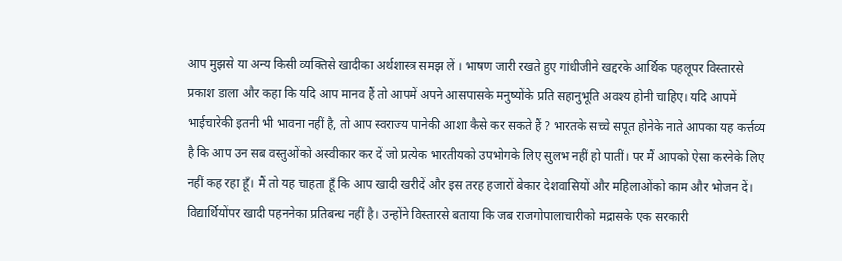आप मुझसे या अन्य किसी व्यक्तिसे खादीका अर्थशास्त्र समझ लें । भाषण जारी रखते हुए गांधीजीने खद्दरके आर्थिक पहलूपर विस्तारसे प्रकाश डाला और कहा कि यदि आप मानव हैं तो आपमें अपने आसपासके मनुष्योंके प्रति सहानुभूति अवश्य होनी चाहिए। यदि आपमें भाईचारेकी इतनी भी भावना नहीं है, तो आप स्वराज्य पानेकी आशा कैसे कर सकते हैं ? भारतके सच्चे सपूत होनेके नाते आपका यह कर्त्तव्य है कि आप उन सब वस्तुओंको अस्वीकार कर दें जो प्रत्येक भारतीयको उपभोगके लिए सुलभ नहीं हो पातीं। पर मैं आपको ऐसा करनेके लिए नहीं कह रहा हूँ। मैं तो यह चाहता हूँ कि आप खादी खरीदें और इस तरह हजारों बेकार देशवासियों और महिलाओंको काम और भोजन दें। विद्यार्थियोंपर खादी पहननेका प्रतिबन्ध नहीं है। उन्होंने विस्तारसे बताया कि जब राजगोपालाचारीको मद्रासके एक सरकारी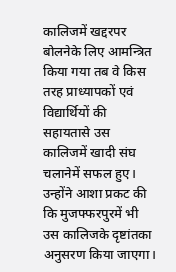कालिजमें खद्दरपर बोलनेके लिए आमन्त्रित किया गया तब वे किस तरह प्राध्यापकों एवं विद्यार्थियों की सहायतासे उस कालिजमें खादी संघ चलानेमें सफल हुए। उन्होंने आशा प्रकट की कि मुजफ्फरपुरमें भी उस कालिजके दृष्टांतका अनुसरण किया जाएगा।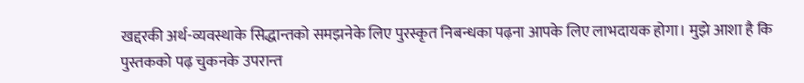खद्दरकी अर्थ-व्यवस्थाके सिद्धान्तको समझनेके लिए पुरस्कृत निबन्धका पढ़ना आपके लिए लाभदायक होगा। मुझे आशा है कि पुस्तकको पढ़ चुकनके उपरान्त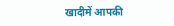खादीमें आपकी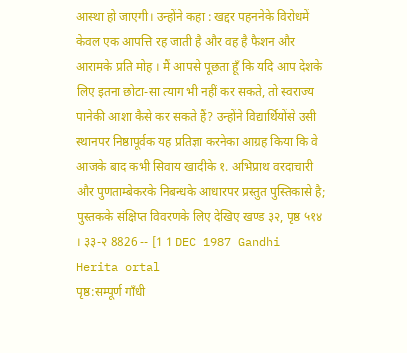आस्था हो जाएगी। उन्होंने कहा : खद्दर पहननेके विरोधमें केवल एक आपत्ति रह जाती है और वह है फैशन और आरामके प्रति मोह । मैं आपसे पूछता हूँ कि यदि आप देशके लिए इतना छोटा-सा त्याग भी नहीं कर सकते, तो स्वराज्य पानेकी आशा कैसे कर सकते हैं? उन्होंने विद्यार्थियोंसे उसी स्थानपर निष्ठापूर्वक यह प्रतिज्ञा करनेका आग्रह किया कि वे आजके बाद कभी सिवाय खादीके १. अभिप्राथ वरदाचारी और पुणताम्बेकरके निबन्धके आधारपर प्रस्तुत पुस्तिकासे है; पुस्तकके संक्षिप्त विवरणके लिए देखिए खण्ड ३२, पृष्ठ ५१४ । ३३-२ 8826 -- [1 1 DEC 1987 Gandhi Herita ortal
पृष्ठ:सम्पूर्ण गाँधी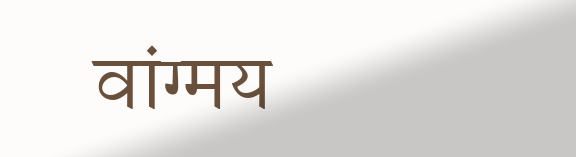वांग्मय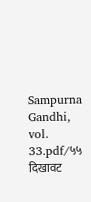Sampurna Gandhi, vol. 33.pdf/५५
दिखावट